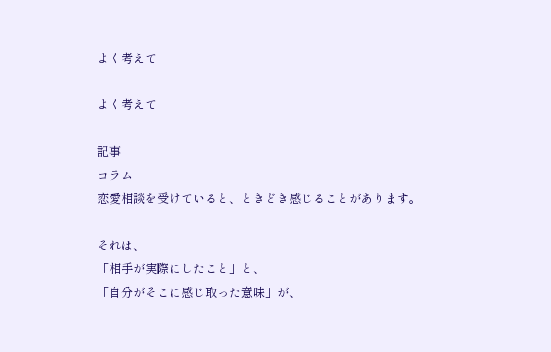よく考えて

よく考えて

記事
コラム
恋愛相談を受けていると、ときどき感じることがあります。

それは、
「相手が実際にしたこと」と、
「自分がそこに感じ取った意味」が、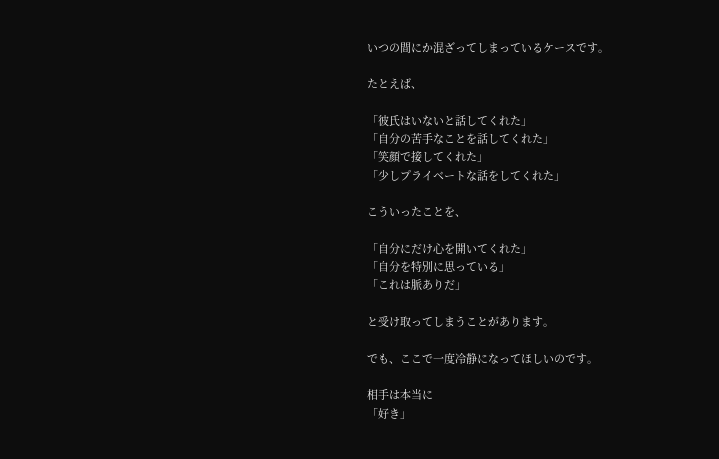いつの間にか混ざってしまっているケースです。

たとえば、

「彼氏はいないと話してくれた」
「自分の苦手なことを話してくれた」
「笑顔で接してくれた」
「少しプライベートな話をしてくれた」

こういったことを、

「自分にだけ心を開いてくれた」
「自分を特別に思っている」
「これは脈ありだ」

と受け取ってしまうことがあります。

でも、ここで一度冷静になってほしいのです。

相手は本当に
「好き」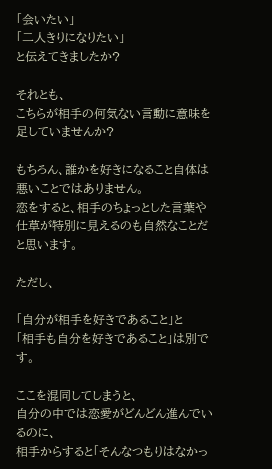「会いたい」
「二人きりになりたい」
と伝えてきましたか?

それとも、
こちらが相手の何気ない言動に意味を足していませんか?

もちろん、誰かを好きになること自体は悪いことではありません。
恋をすると、相手のちょっとした言葉や仕草が特別に見えるのも自然なことだと思います。

ただし、

「自分が相手を好きであること」と
「相手も自分を好きであること」は別です。

ここを混同してしまうと、
自分の中では恋愛がどんどん進んでいるのに、
相手からすると「そんなつもりはなかっ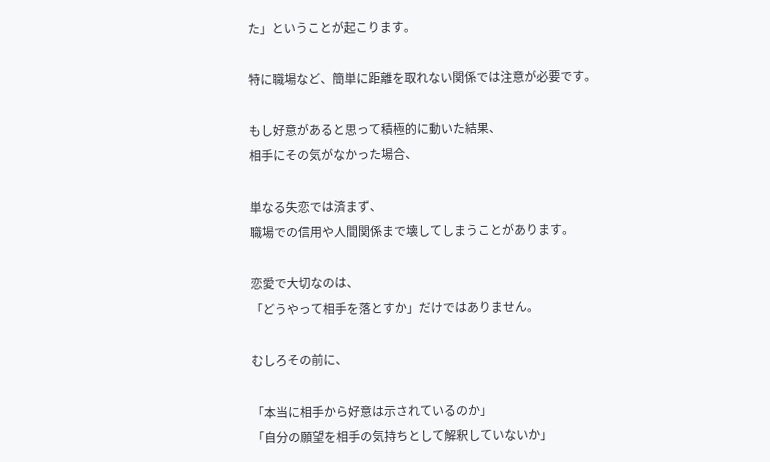た」ということが起こります。

特に職場など、簡単に距離を取れない関係では注意が必要です。

もし好意があると思って積極的に動いた結果、
相手にその気がなかった場合、

単なる失恋では済まず、
職場での信用や人間関係まで壊してしまうことがあります。

恋愛で大切なのは、
「どうやって相手を落とすか」だけではありません。

むしろその前に、

「本当に相手から好意は示されているのか」
「自分の願望を相手の気持ちとして解釈していないか」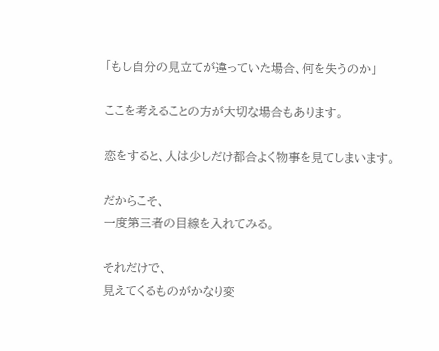「もし自分の見立てが違っていた場合、何を失うのか」

ここを考えることの方が大切な場合もあります。

恋をすると、人は少しだけ都合よく物事を見てしまいます。

だからこそ、
一度第三者の目線を入れてみる。

それだけで、
見えてくるものがかなり変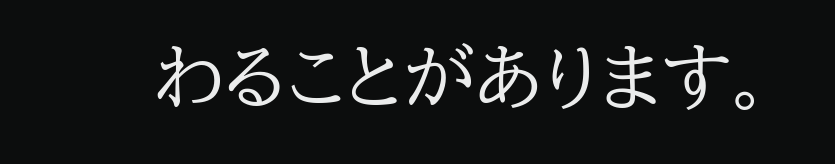わることがあります。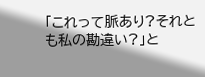「これって脈あり?それとも私の勘違い?」と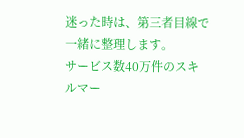迷った時は、第三者目線で一緒に整理します。
サービス数40万件のスキルマー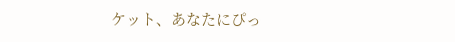ケット、あなたにぴっ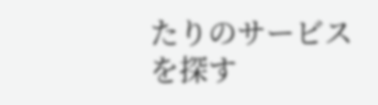たりのサービスを探す